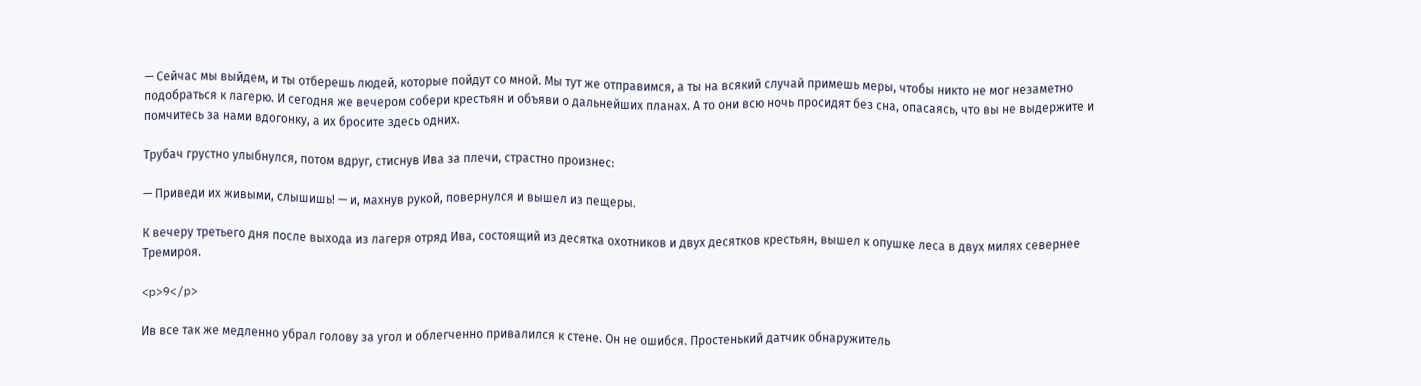— Сейчас мы выйдем, и ты отберешь людей, которые пойдут со мной. Мы тут же отправимся, а ты на всякий случай примешь меры, чтобы никто не мог незаметно подобраться к лагерю. И сегодня же вечером собери крестьян и объяви о дальнейших планах. А то они всю ночь просидят без сна, опасаясь, что вы не выдержите и помчитесь за нами вдогонку, а их бросите здесь одних.

Трубач грустно улыбнулся, потом вдруг, стиснув Ива за плечи, страстно произнес:

— Приведи их живыми, слышишь! — и, махнув рукой, повернулся и вышел из пещеры.

К вечеру третьего дня после выхода из лагеря отряд Ива, состоящий из десятка охотников и двух десятков крестьян, вышел к опушке леса в двух милях севернее Тремироя.

<p>9</p>

Ив все так же медленно убрал голову за угол и облегченно привалился к стене. Он не ошибся. Простенький датчик обнаружитель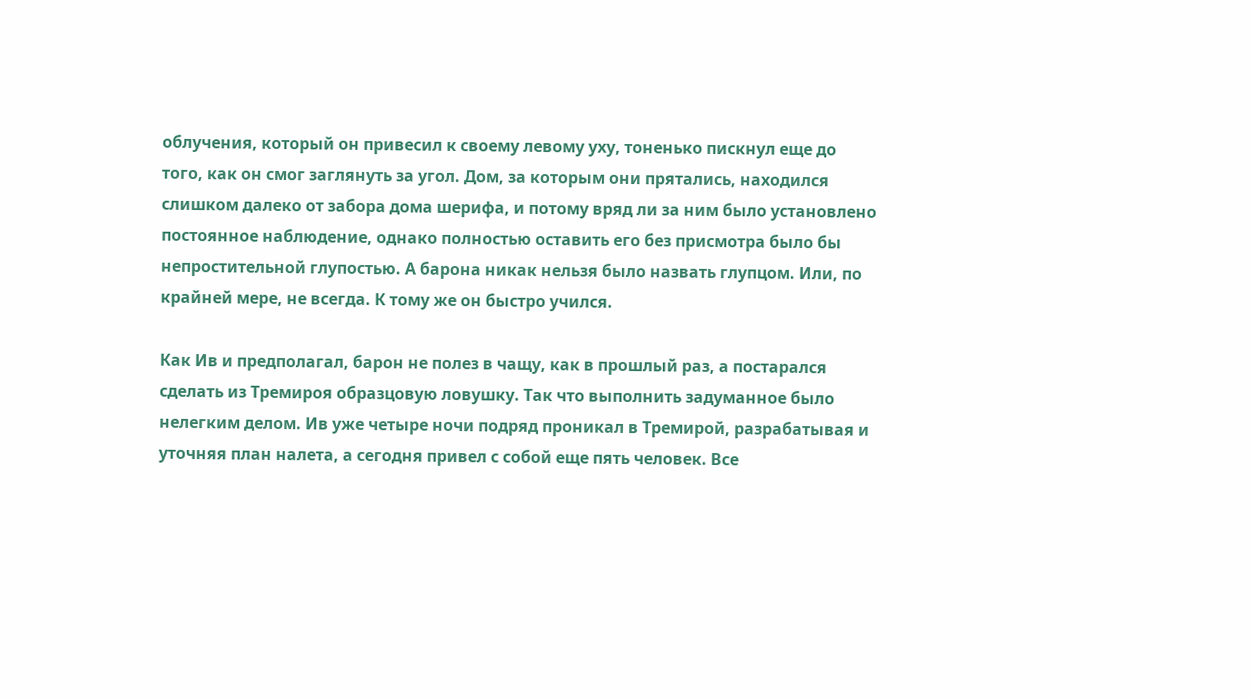облучения, который он привесил к своему левому уху, тоненько пискнул еще до того, как он смог заглянуть за угол. Дом, за которым они прятались, находился слишком далеко от забора дома шерифа, и потому вряд ли за ним было установлено постоянное наблюдение, однако полностью оставить его без присмотра было бы непростительной глупостью. А барона никак нельзя было назвать глупцом. Или, по крайней мере, не всегда. К тому же он быстро учился.

Как Ив и предполагал, барон не полез в чащу, как в прошлый раз, а постарался сделать из Тремироя образцовую ловушку. Так что выполнить задуманное было нелегким делом. Ив уже четыре ночи подряд проникал в Тремирой, разрабатывая и уточняя план налета, а сегодня привел с собой еще пять человек. Все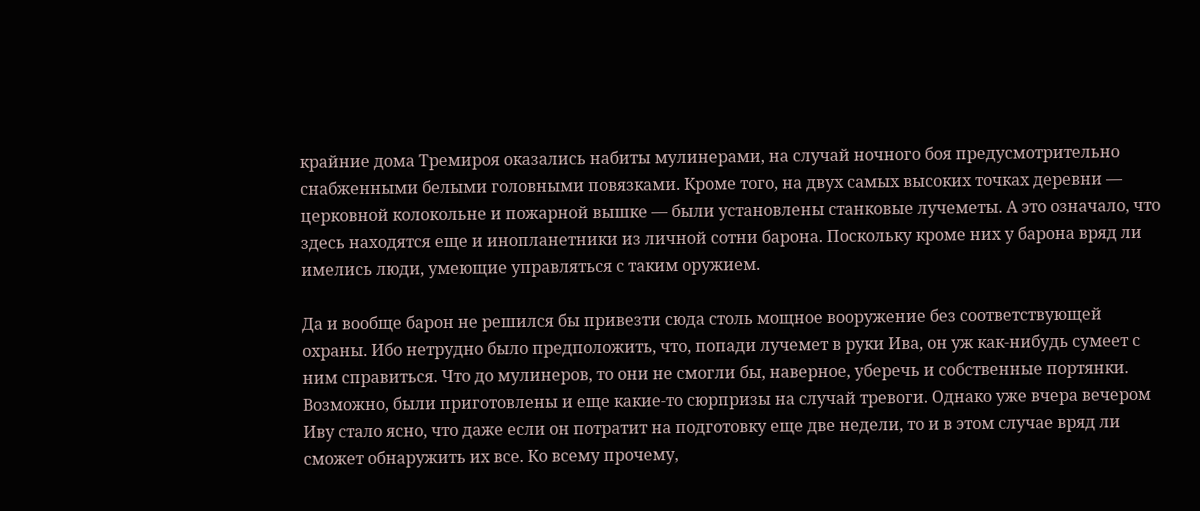крайние дома Тремироя оказались набиты мулинерами, на случай ночного боя предусмотрительно снабженными белыми головными повязками. Кроме того, на двух самых высоких точках деревни — церковной колокольне и пожарной вышке — были установлены станковые лучеметы. А это означало, что здесь находятся еще и инопланетники из личной сотни барона. Поскольку кроме них у барона вряд ли имелись люди, умеющие управляться с таким оружием.

Да и вообще барон не решился бы привезти сюда столь мощное вооружение без соответствующей охраны. Ибо нетрудно было предположить, что, попади лучемет в руки Ива, он уж как-нибудь сумеет с ним справиться. Что до мулинеров, то они не смогли бы, наверное, уберечь и собственные портянки. Возможно, были приготовлены и еще какие-то сюрпризы на случай тревоги. Однако уже вчера вечером Иву стало ясно, что даже если он потратит на подготовку еще две недели, то и в этом случае вряд ли сможет обнаружить их все. Ко всему прочему,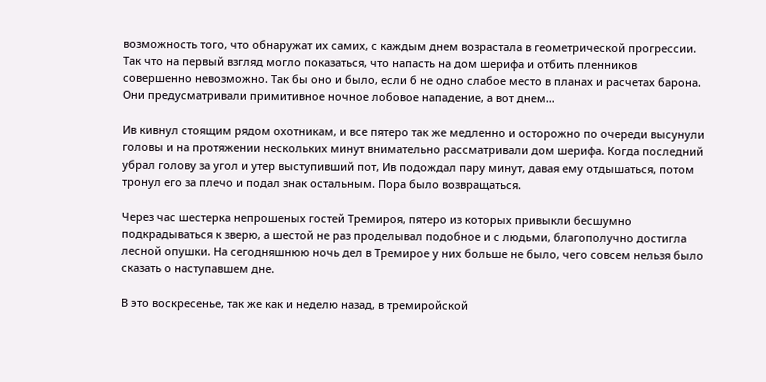возможность того, что обнаружат их самих, с каждым днем возрастала в геометрической прогрессии. Так что на первый взгляд могло показаться, что напасть на дом шерифа и отбить пленников совершенно невозможно. Так бы оно и было, если б не одно слабое место в планах и расчетах барона. Они предусматривали примитивное ночное лобовое нападение, а вот днем…

Ив кивнул стоящим рядом охотникам, и все пятеро так же медленно и осторожно по очереди высунули головы и на протяжении нескольких минут внимательно рассматривали дом шерифа. Когда последний убрал голову за угол и утер выступивший пот, Ив подождал пару минут, давая ему отдышаться, потом тронул его за плечо и подал знак остальным. Пора было возвращаться.

Через час шестерка непрошеных гостей Тремироя, пятеро из которых привыкли бесшумно подкрадываться к зверю, а шестой не раз проделывал подобное и с людьми, благополучно достигла лесной опушки. На сегодняшнюю ночь дел в Тремирое у них больше не было, чего совсем нельзя было сказать о наступавшем дне.

В это воскресенье, так же как и неделю назад, в тремиройской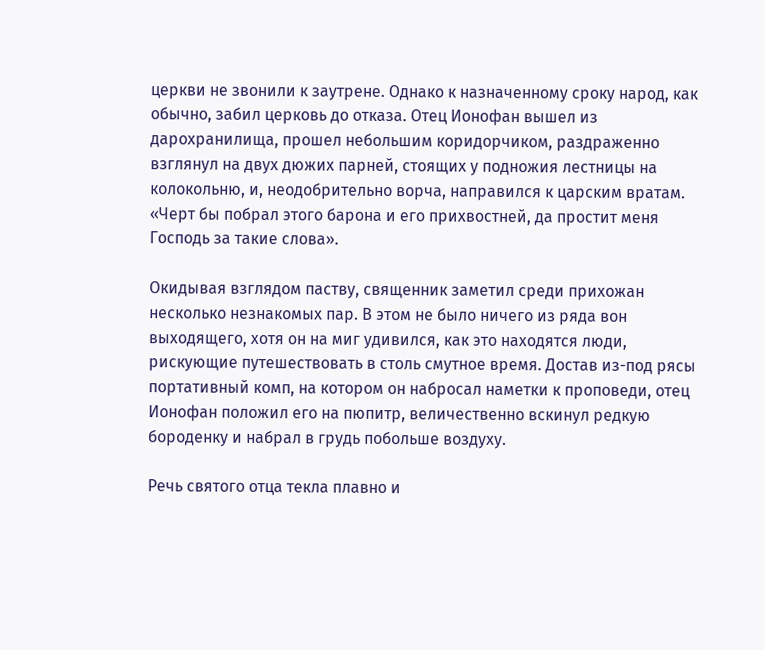церкви не звонили к заутрене. Однако к назначенному сроку народ, как обычно, забил церковь до отказа. Отец Ионофан вышел из дарохранилища, прошел небольшим коридорчиком, раздраженно взглянул на двух дюжих парней, стоящих у подножия лестницы на колокольню, и, неодобрительно ворча, направился к царским вратам. «Черт бы побрал этого барона и его прихвостней, да простит меня Господь за такие слова».

Окидывая взглядом паству, священник заметил среди прихожан несколько незнакомых пар. В этом не было ничего из ряда вон выходящего, хотя он на миг удивился, как это находятся люди, рискующие путешествовать в столь смутное время. Достав из-под рясы портативный комп, на котором он набросал наметки к проповеди, отец Ионофан положил его на пюпитр, величественно вскинул редкую бороденку и набрал в грудь побольше воздуху.

Речь святого отца текла плавно и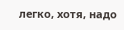легко, хотя, надо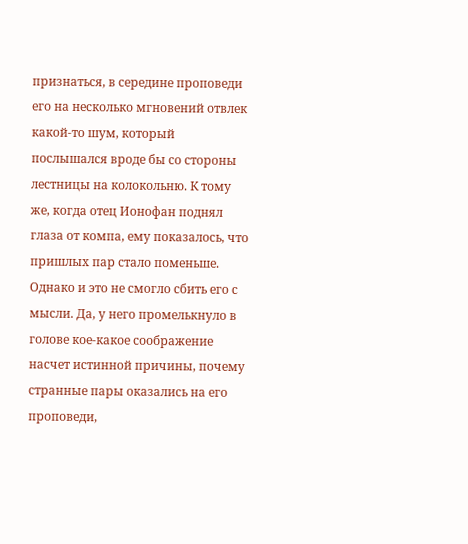признаться, в середине проповеди его на несколько мгновений отвлек какой-то шум, который послышался вроде бы со стороны лестницы на колокольню. К тому же, когда отец Ионофан поднял глаза от компа, ему показалось, что пришлых пар стало поменьше. Однако и это не смогло сбить его с мысли. Да, у него промелькнуло в голове кое-какое соображение насчет истинной причины, почему странные пары оказались на его проповеди,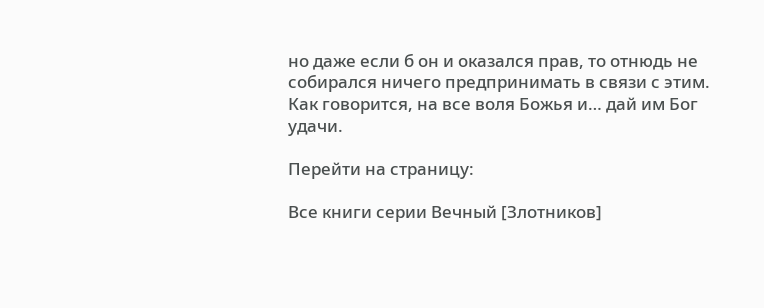но даже если б он и оказался прав, то отнюдь не собирался ничего предпринимать в связи с этим. Как говорится, на все воля Божья и… дай им Бог удачи.

Перейти на страницу:

Все книги серии Вечный [Злотников]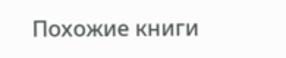Похожие книги